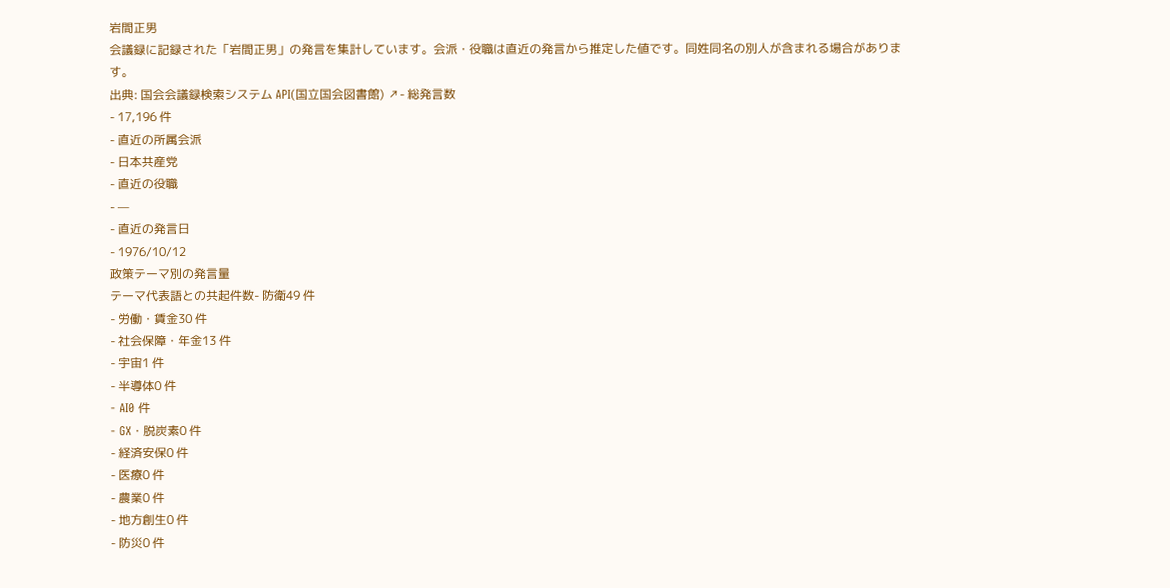岩間正男
会議録に記録された「岩間正男」の発言を集計しています。会派・役職は直近の発言から推定した値です。同姓同名の別人が含まれる場合があります。
出典: 国会会議録検索システム API(国立国会図書館) ↗- 総発言数
- 17,196 件
- 直近の所属会派
- 日本共産党
- 直近の役職
- —
- 直近の発言日
- 1976/10/12
政策テーマ別の発言量
テーマ代表語との共起件数- 防衛49 件
- 労働・賃金30 件
- 社会保障・年金13 件
- 宇宙1 件
- 半導体0 件
- AI0 件
- GX・脱炭素0 件
- 経済安保0 件
- 医療0 件
- 農業0 件
- 地方創生0 件
- 防災0 件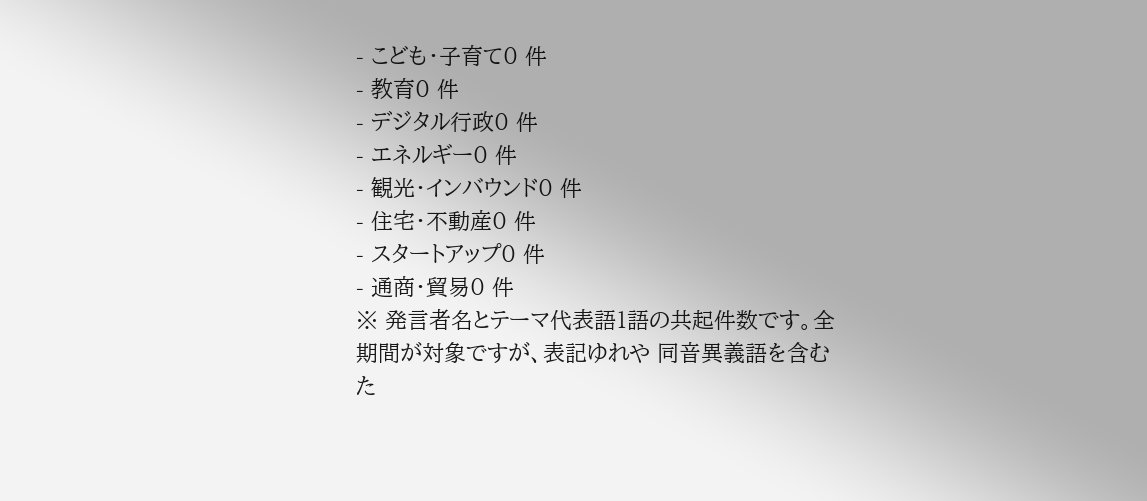- こども・子育て0 件
- 教育0 件
- デジタル行政0 件
- エネルギー0 件
- 観光・インバウンド0 件
- 住宅・不動産0 件
- スタートアップ0 件
- 通商・貿易0 件
※ 発言者名とテーマ代表語1語の共起件数です。全期間が対象ですが、表記ゆれや 同音異義語を含むた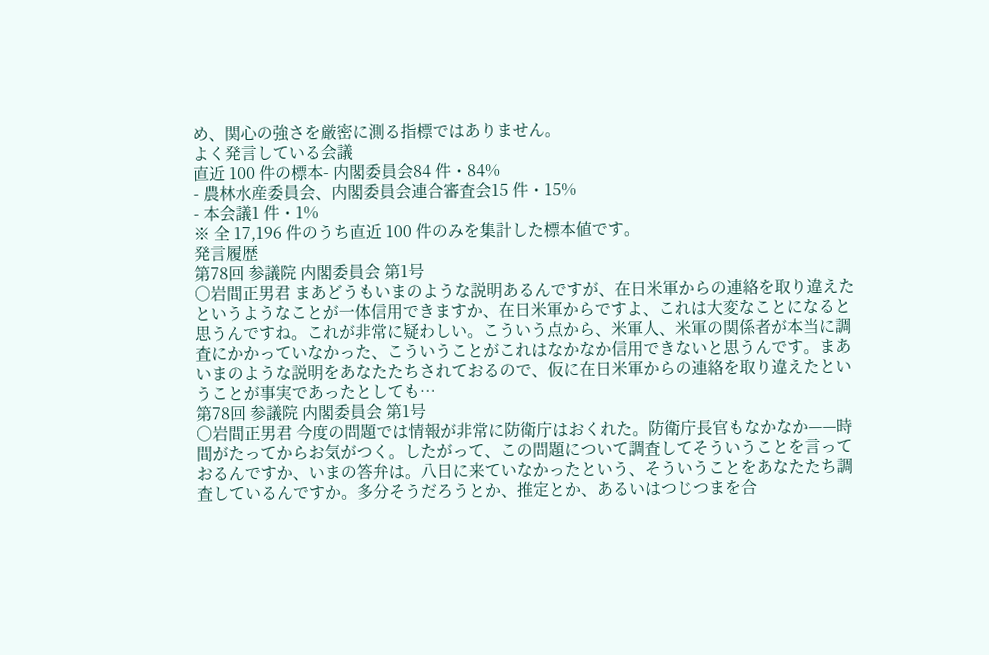め、関心の強さを厳密に測る指標ではありません。
よく発言している会議
直近 100 件の標本- 内閣委員会84 件・84%
- 農林水産委員会、内閣委員会連合審査会15 件・15%
- 本会議1 件・1%
※ 全 17,196 件のうち直近 100 件のみを集計した標本値です。
発言履歴
第78回 参議院 内閣委員会 第1号
○岩間正男君 まあどうもいまのような説明あるんですが、在日米軍からの連絡を取り違えたというようなことが一体信用できますか、在日米軍からですよ、これは大変なことになると思うんですね。これが非常に疑わしい。こういう点から、米軍人、米軍の関係者が本当に調査にかかっていなかった、こういうことがこれはなかなか信用できないと思うんです。まあいまのような説明をあなたたちされておるので、仮に在日米軍からの連絡を取り違えたということが事実であったとしても…
第78回 参議院 内閣委員会 第1号
○岩間正男君 今度の問題では情報が非常に防衛庁はおくれた。防衛庁長官もなかなか——時間がたってからお気がつく。したがって、この問題について調査してそういうことを言っておるんですか、いまの答弁は。八日に来ていなかったという、そういうことをあなたたち調査しているんですか。多分そうだろうとか、推定とか、あるいはつじつまを合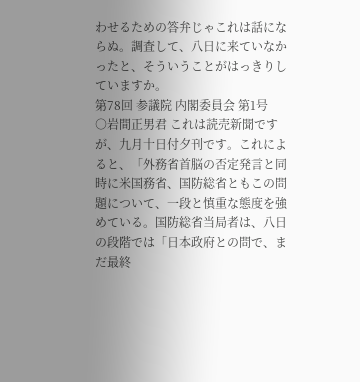わせるための答弁じゃこれは話にならぬ。調査して、八日に来ていなかったと、そういうことがはっきりしていますか。
第78回 参議院 内閣委員会 第1号
○岩間正男君 これは読売新聞ですが、九月十日付夕刊です。これによると、「外務省首脳の否定発言と同時に米国務省、国防総省ともこの問題について、一段と慎重な態度を強めている。国防総省当局者は、八日の段階では「日本政府との問で、まだ最終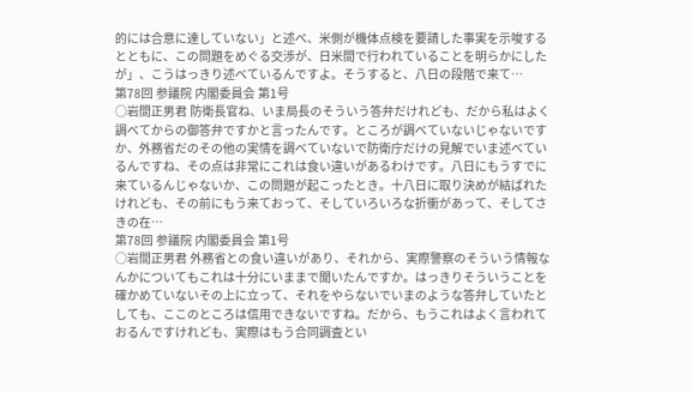的には合意に達していない」と述べ、米側が機体点検を要請した事実を示唆するとともに、この問題をめぐる交渉が、日米間で行われていることを明らかにしたが」、こうはっきり述べているんですよ。そうすると、八日の段階で来て…
第78回 参議院 内閣委員会 第1号
○岩間正男君 防衛長官ね、いま局長のそういう答弁だけれども、だから私はよく調べてからの御答弁ですかと言ったんです。ところが調べていないじゃないですか、外務省だのその他の実情を調べていないで防衛庁だけの見解でいま述べているんですね、その点は非常にこれは食い違いがあるわけです。八日にもうすでに来ているんじゃないか、この問題が起こったとき。十八日に取り決めが結ばれたけれども、その前にもう来ておって、そしていろいろな折衝があって、そしてさきの在…
第78回 参議院 内閣委員会 第1号
○岩間正男君 外務省との食い違いがあり、それから、実際警察のそういう情報なんかについてもこれは十分にいままで聞いたんですか。はっきりそういうことを確かめていないその上に立って、それをやらないでいまのような答弁していたとしても、ここのところは信用できないですね。だから、もうこれはよく言われておるんですけれども、実際はもう合同調査とい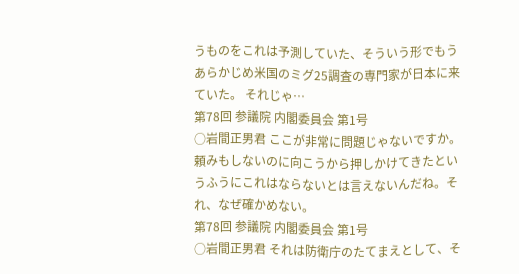うものをこれは予測していた、そういう形でもうあらかじめ米国のミグ25調査の専門家が日本に来ていた。 それじゃ…
第78回 参議院 内閣委員会 第1号
○岩間正男君 ここが非常に問題じゃないですか。頼みもしないのに向こうから押しかけてきたというふうにこれはならないとは言えないんだね。それ、なぜ確かめない。
第78回 参議院 内閣委員会 第1号
○岩間正男君 それは防衛庁のたてまえとして、そ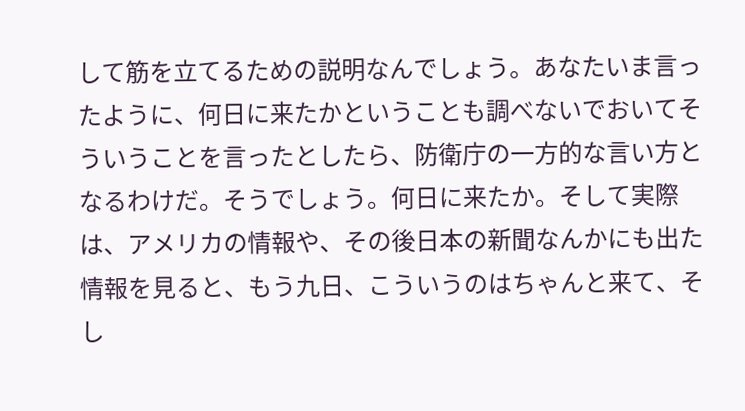して筋を立てるための説明なんでしょう。あなたいま言ったように、何日に来たかということも調べないでおいてそういうことを言ったとしたら、防衛庁の一方的な言い方となるわけだ。そうでしょう。何日に来たか。そして実際は、アメリカの情報や、その後日本の新聞なんかにも出た情報を見ると、もう九日、こういうのはちゃんと来て、そし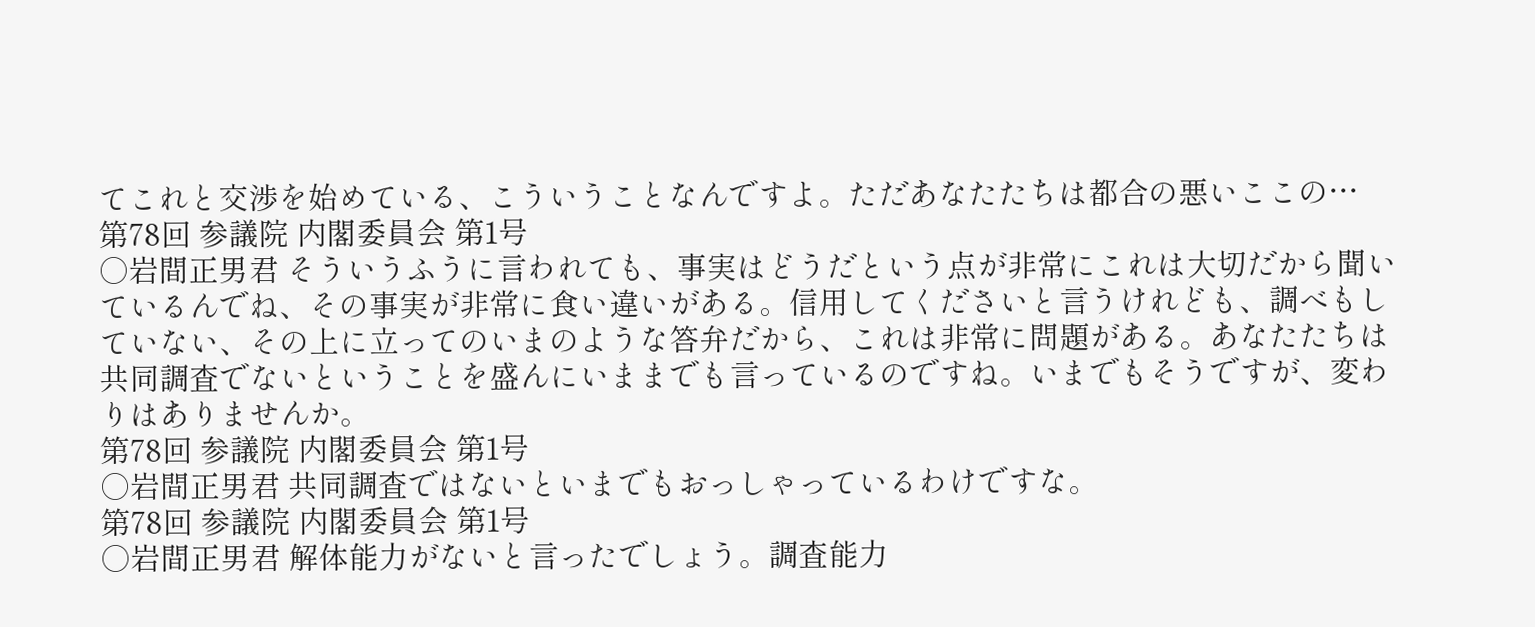てこれと交渉を始めている、こういうことなんですよ。ただあなたたちは都合の悪いここの…
第78回 参議院 内閣委員会 第1号
○岩間正男君 そういうふうに言われても、事実はどうだという点が非常にこれは大切だから聞いているんでね、その事実が非常に食い違いがある。信用してくださいと言うけれども、調べもしていない、その上に立ってのいまのような答弁だから、これは非常に問題がある。あなたたちは共同調査でないということを盛んにいままでも言っているのですね。いまでもそうですが、変わりはありませんか。
第78回 参議院 内閣委員会 第1号
○岩間正男君 共同調査ではないといまでもおっしゃっているわけですな。
第78回 参議院 内閣委員会 第1号
○岩間正男君 解体能力がないと言ったでしょう。調査能力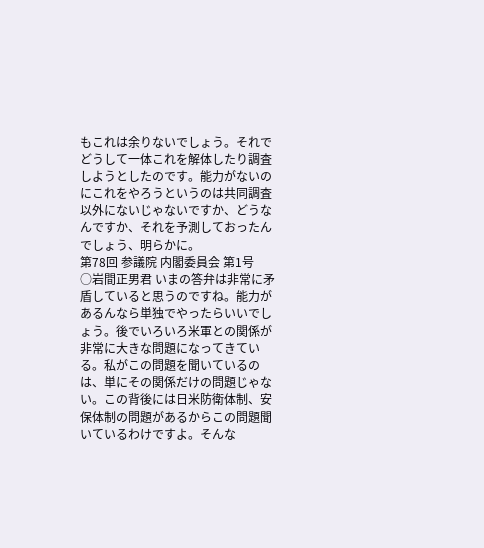もこれは余りないでしょう。それでどうして一体これを解体したり調査しようとしたのです。能力がないのにこれをやろうというのは共同調査以外にないじゃないですか、どうなんですか、それを予測しておったんでしょう、明らかに。
第78回 参議院 内閣委員会 第1号
○岩間正男君 いまの答弁は非常に矛盾していると思うのですね。能力があるんなら単独でやったらいいでしょう。後でいろいろ米軍との関係が非常に大きな問題になってきている。私がこの問題を聞いているのは、単にその関係だけの問題じゃない。この背後には日米防衛体制、安保体制の問題があるからこの問題聞いているわけですよ。そんな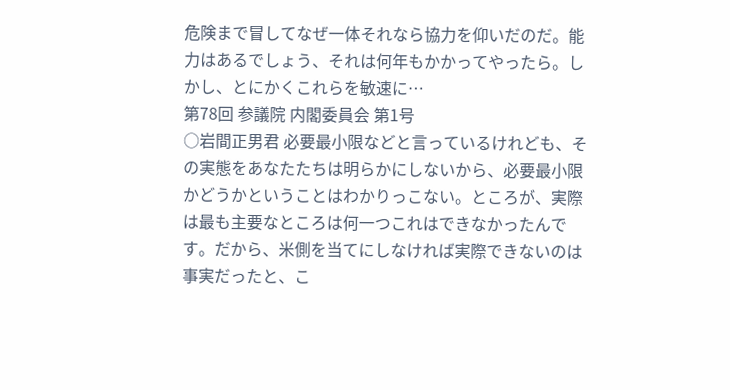危険まで冒してなぜ一体それなら協力を仰いだのだ。能力はあるでしょう、それは何年もかかってやったら。しかし、とにかくこれらを敏速に…
第78回 参議院 内閣委員会 第1号
○岩間正男君 必要最小限などと言っているけれども、その実態をあなたたちは明らかにしないから、必要最小限かどうかということはわかりっこない。ところが、実際は最も主要なところは何一つこれはできなかったんです。だから、米側を当てにしなければ実際できないのは事実だったと、こ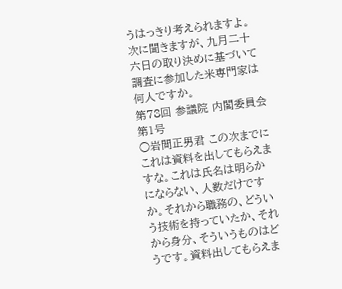うはっきり考えられますよ。 次に聞きますが、九月二十六日の取り決めに基づいて調査に参加した米専門家は何人ですか。
第78回 参議院 内閣委員会 第1号
○岩間正男君 この次までにこれは資料を出してもらえますな。これは氏名は明らかにならない、人数だけですか。それから職務の、どういう技術を持っていたか、それから身分、そういうものはどうです。資料出してもらえま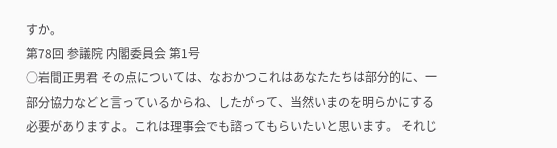すか。
第78回 参議院 内閣委員会 第1号
○岩間正男君 その点については、なおかつこれはあなたたちは部分的に、一部分協力などと言っているからね、したがって、当然いまのを明らかにする必要がありますよ。これは理事会でも諮ってもらいたいと思います。 それじ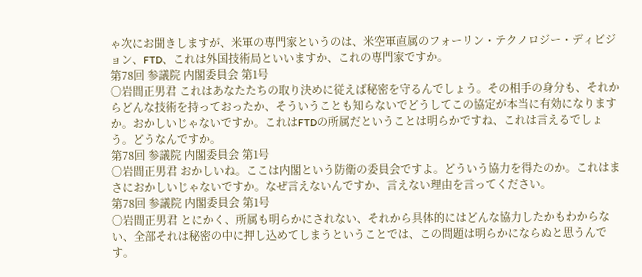ゃ次にお聞きしますが、米軍の専門家というのは、米空軍直属のフォーリン・テクノロジー・ディビジョン、FTD、これは外国技術局といいますか、これの専門家ですか。
第78回 参議院 内閣委員会 第1号
○岩間正男君 これはあなたたちの取り決めに従えば秘密を守るんでしょう。その相手の身分も、それからどんな技術を持っておったか、そういうことも知らないでどうしてこの協定が本当に有効になりますか。おかしいじゃないですか。これはFTDの所属だということは明らかですね、これは言えるでしょう。どうなんですか。
第78回 参議院 内閣委員会 第1号
○岩間正男君 おかしいね。ここは内閣という防衛の委員会ですよ。どういう協力を得たのか。これはまさにおかしいじゃないですか。なぜ言えないんですか、言えない理由を言ってください。
第78回 参議院 内閣委員会 第1号
○岩間正男君 とにかく、所属も明らかにされない、それから具体的にはどんな協力したかもわからない、全部それは秘密の中に押し込めてしまうということでは、この問題は明らかにならぬと思うんです。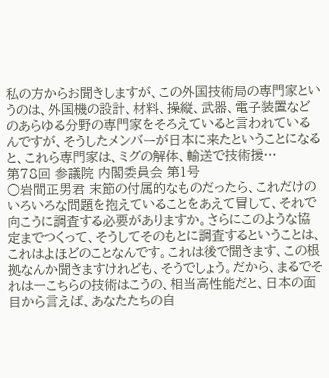私の方からお聞きしますが、この外国技術局の専門家というのは、外国機の設計、材料、操縦、武器、電子装置などのあらゆる分野の専門家をそろえていると言われているんですが、そうしたメンバーが日本に来たということになると、これら専門家は、ミグの解体、輸送で技術援…
第78回 参議院 内閣委員会 第1号
○岩間正男君 末節の付属的なものだったら、これだけのいろいろな問題を抱えていることをあえて冒して、それで向こうに調査する必要がありますか。さらにこのような協定までつくって、そうしてそのもとに調査するということは、これはよほどのことなんです。これは後で聞きます、この根拠なんか聞きますけれども、そうでしょう。だから、まるでそれは一こちらの技術はこうの、相当高性能だと、日本の面目から言えば、あなたたちの自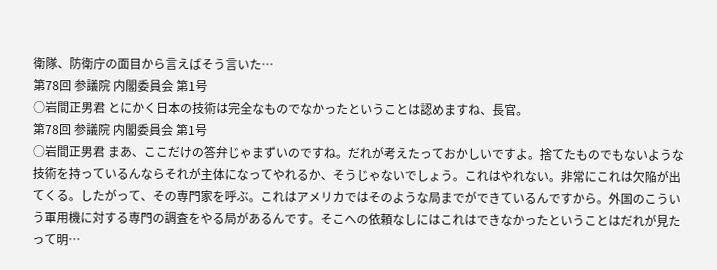衛隊、防衛庁の面目から言えばそう言いた…
第78回 参議院 内閣委員会 第1号
○岩間正男君 とにかく日本の技術は完全なものでなかったということは認めますね、長官。
第78回 参議院 内閣委員会 第1号
○岩間正男君 まあ、ここだけの答弁じゃまずいのですね。だれが考えたっておかしいですよ。捨てたものでもないような技術を持っているんならそれが主体になってやれるか、そうじゃないでしょう。これはやれない。非常にこれは欠陥が出てくる。したがって、その専門家を呼ぶ。これはアメリカではそのような局までができているんですから。外国のこういう軍用機に対する専門の調査をやる局があるんです。そこへの依頼なしにはこれはできなかったということはだれが見たって明…